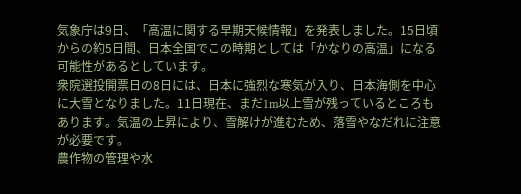気象庁は9日、「高温に関する早期天候情報」を発表しました。15日頃からの約5日間、日本全国でこの時期としては「かなりの高温」になる可能性があるとしています。
衆院選投開票日の8日には、日本に強烈な寒気が入り、日本海側を中心に大雪となりました。11日現在、まだ1m以上雪が残っているところもあります。気温の上昇により、雪解けが進むため、落雪やなだれに注意が必要です。
農作物の管理や水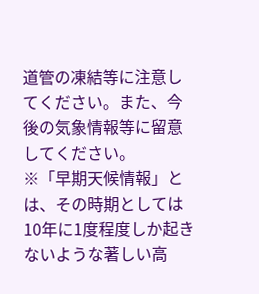道管の凍結等に注意してください。また、今後の気象情報等に留意してください。
※「早期天候情報」とは、その時期としては10年に1度程度しか起きないような著しい高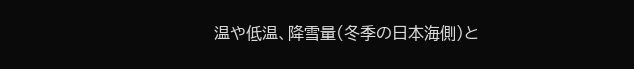温や低温、降雪量(冬季の日本海側)と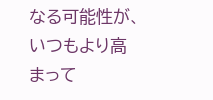なる可能性が、いつもより高まって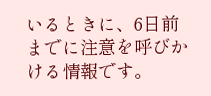いるときに、6日前までに注意を呼びかける情報です。